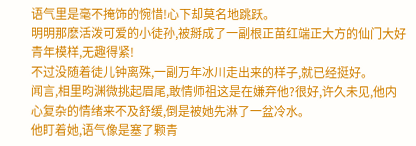语气里是毫不掩饰的惋惜!心下却莫名地跳跃。
明明那麽活泼可爱的小徒孙,被掰成了一副根正苗红端正大方的仙门大好青年模样,无趣得紧!
不过没随着徒儿钟离殊,一副万年冰川走出来的样子,就已经挺好。
闻言,相里昀渊微挑起眉尾,敢情师祖这是在嫌弃他?很好,许久未见,他内心复杂的情绪来不及舒缓,倒是被她先淋了一盆冷水。
他盯着她,语气像是塞了颗青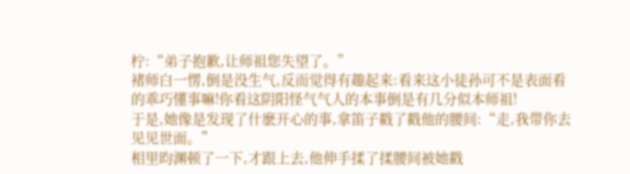柠:“弟子抱歉,让师祖您失望了。”
褚师白一愣,倒是没生气,反而觉得有趣起来:看来这小徒孙可不是表面看的乖巧懂事嘛!你看这阴阳怪气气人的本事倒是有几分似本师祖!
于是,她像是发现了什麽开心的事,拿笛子戳了戳他的腰间:“走,我带你去见见世面。”
相里昀渊顿了一下,才跟上去,他伸手揉了揉腰间被她戳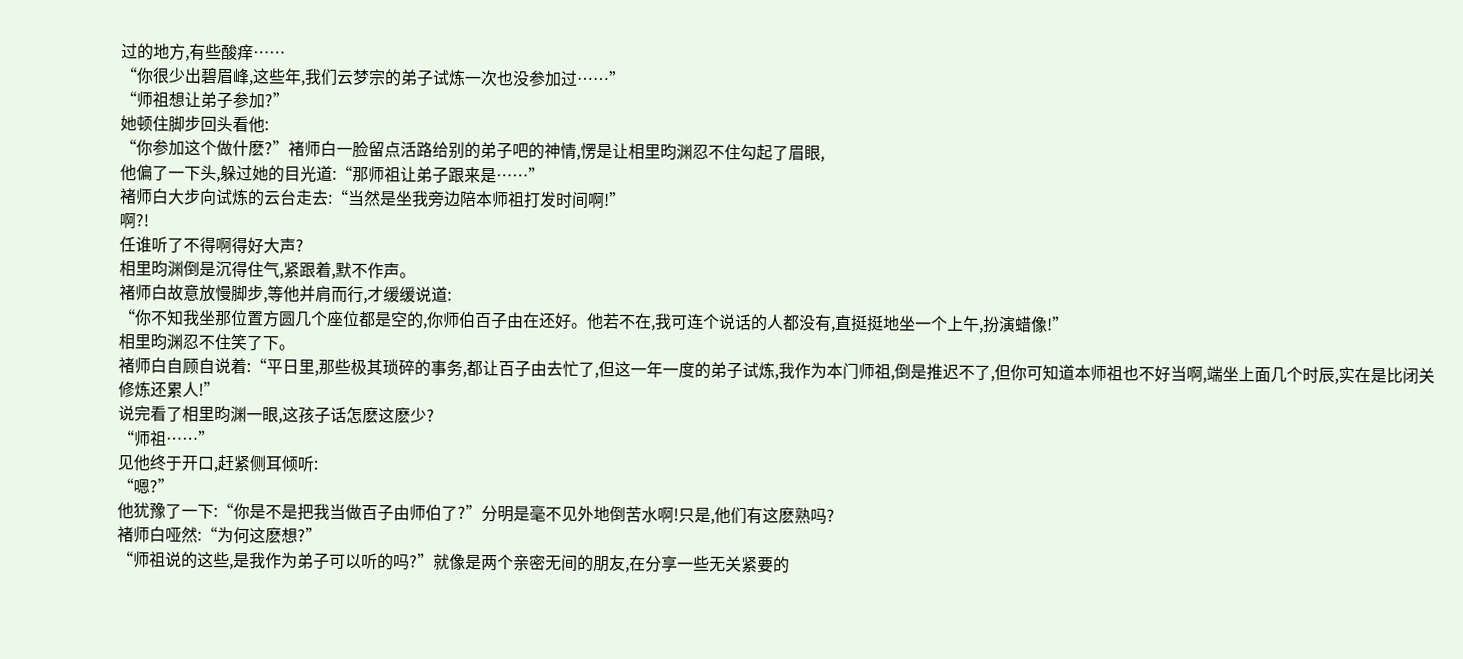过的地方,有些酸痒……
“你很少出碧眉峰,这些年,我们云梦宗的弟子试炼一次也没参加过……”
“师祖想让弟子参加?”
她顿住脚步回头看他:
“你参加这个做什麽?”褚师白一脸留点活路给别的弟子吧的神情,愣是让相里昀渊忍不住勾起了眉眼,
他偏了一下头,躲过她的目光道:“那师祖让弟子跟来是……”
褚师白大步向试炼的云台走去:“当然是坐我旁边陪本师祖打发时间啊!”
啊?!
任谁听了不得啊得好大声?
相里昀渊倒是沉得住气,紧跟着,默不作声。
褚师白故意放慢脚步,等他并肩而行,才缓缓说道:
“你不知我坐那位置方圆几个座位都是空的,你师伯百子由在还好。他若不在,我可连个说话的人都没有,直挺挺地坐一个上午,扮演蜡像!”
相里昀渊忍不住笑了下。
褚师白自顾自说着:“平日里,那些极其琐碎的事务,都让百子由去忙了,但这一年一度的弟子试炼,我作为本门师祖,倒是推迟不了,但你可知道本师祖也不好当啊,端坐上面几个时辰,实在是比闭关修炼还累人!”
说完看了相里昀渊一眼,这孩子话怎麽这麽少?
“师祖……”
见他终于开口,赶紧侧耳倾听:
“嗯?”
他犹豫了一下:“你是不是把我当做百子由师伯了?”分明是毫不见外地倒苦水啊!只是,他们有这麽熟吗?
褚师白哑然:“为何这麽想?”
“师祖说的这些,是我作为弟子可以听的吗?”就像是两个亲密无间的朋友,在分享一些无关紧要的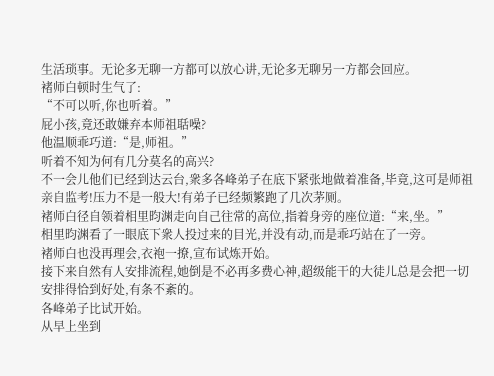生活琐事。无论多无聊一方都可以放心讲,无论多无聊另一方都会回应。
褚师白顿时生气了:
“不可以听,你也听着。”
屁小孩,竟还敢嫌弃本师祖聒噪?
他温顺乖巧道:“是,师祖。”
听着不知为何有几分莫名的高兴?
不一会儿他们已经到达云台,衆多各峰弟子在底下紧张地做着准备,毕竟,这可是师祖亲自监考!压力不是一般大!有弟子已经频繁跑了几次茅厕。
褚师白径自领着相里昀渊走向自己往常的高位,指着身旁的座位道:“来,坐。”
相里昀渊看了一眼底下衆人投过来的目光,并没有动,而是乖巧站在了一旁。
褚师白也没再理会,衣袍一撩,宣布试炼开始。
接下来自然有人安排流程,她倒是不必再多费心神,超级能干的大徒儿总是会把一切安排得恰到好处,有条不紊的。
各峰弟子比试开始。
从早上坐到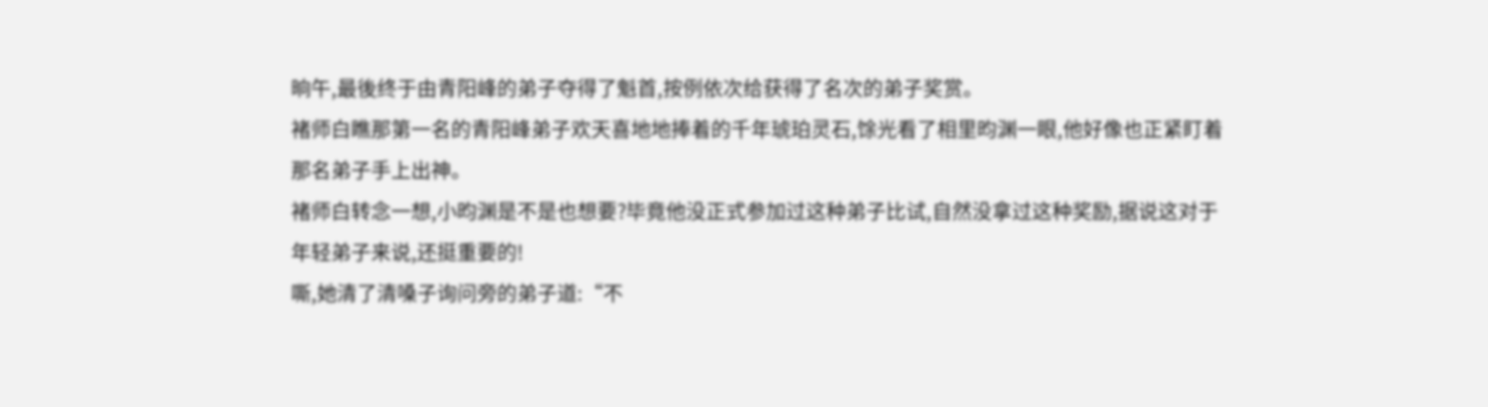晌午,最後终于由青阳峰的弟子夺得了魁首,按例依次给获得了名次的弟子奖赏。
褚师白瞧那第一名的青阳峰弟子欢天喜地地捧着的千年琥珀灵石,馀光看了相里昀渊一眼,他好像也正紧盯着那名弟子手上出神。
褚师白转念一想,小昀渊是不是也想要?毕竟他没正式参加过这种弟子比试,自然没拿过这种奖励,据说这对于年轻弟子来说,还挺重要的!
嘶,她清了清嗓子询问旁的弟子道:“不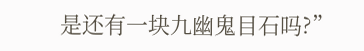是还有一块九幽鬼目石吗?”